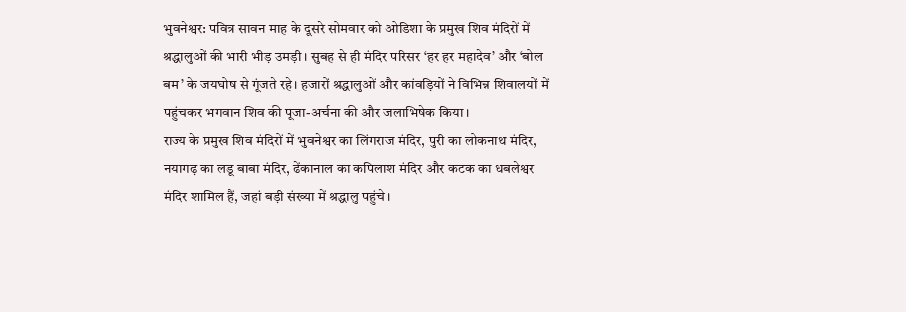भुवनेश्वर: पवित्र सावन माह के दूसरे सोमवार को ओडिशा के प्रमुख शिव मंदिरों में श्रद्धालुओं की भारी भीड़ उमड़ी। सुबह से ही मंदिर परिसर ‘हर हर महादेव’ और ‘बोल बम’ के जयघोष से गूंजते रहे। हजारों श्रद्धालुओं और कांवड़ियों ने विभिन्न शिवालयों में पहुंचकर भगवान शिव की पूजा-अर्चना की और जलाभिषेक किया।
राज्य के प्रमुख शिव मंदिरों में भुवनेश्वर का लिंगराज मंदिर, पुरी का लोकनाथ मंदिर, नयागढ़ का लडू बाबा मंदिर, ढेंकानाल का कपिलाश मंदिर और कटक का धबलेश्वर मंदिर शामिल हैं, जहां बड़ी संख्या में श्रद्धालु पहुंचे।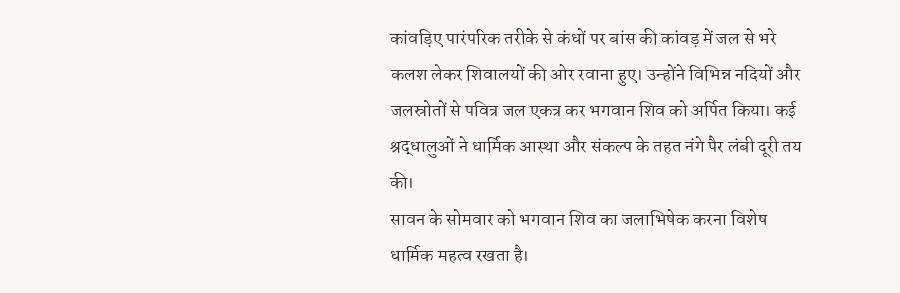कांवड़िए पारंपरिक तरीके से कंधों पर बांस की कांवड़ में जल से भरे कलश लेकर शिवालयों की ओर रवाना हुए। उन्होंने विभिन्न नदियों और जलस्रोतों से पवित्र जल एकत्र कर भगवान शिव को अर्पित किया। कई श्रद्धालुओं ने धार्मिक आस्था और संकल्प के तहत नंगे पैर लंबी दूरी तय की।
सावन के सोमवार को भगवान शिव का जलाभिषेक करना विशेष धार्मिक महत्व रखता है।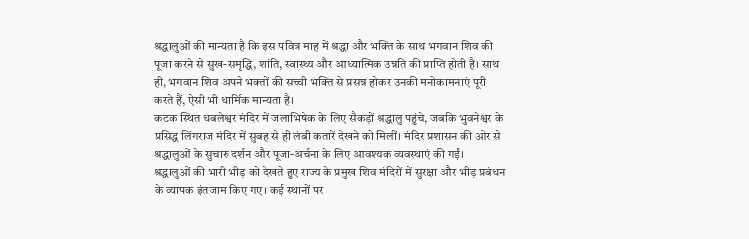श्रद्धालुओं की मान्यता है कि इस पवित्र माह में श्रद्धा और भक्ति के साथ भगवान शिव की पूजा करने से सुख-समृद्धि, शांति, स्वास्थ्य और आध्यात्मिक उन्नति की प्राप्ति होती है। साथ ही, भगवान शिव अपने भक्तों की सच्ची भक्ति से प्रसन्न होकर उनकी मनोकामनाएं पूरी करते हैं, ऐसी भी धार्मिक मान्यता है।
कटक स्थित धबलेश्वर मंदिर में जलाभिषेक के लिए सैकड़ों श्रद्धालु पहुंचे, जबकि भुवनेश्वर के प्रसिद्ध लिंगराज मंदिर में सुबह से ही लंबी कतारें देखने को मिलीं। मंदिर प्रशासन की ओर से श्रद्धालुओं के सुचारु दर्शन और पूजा-अर्चना के लिए आवश्यक व्यवस्थाएं की गईं।
श्रद्धालुओं की भारी भीड़ को देखते हुए राज्य के प्रमुख शिव मंदिरों में सुरक्षा और भीड़ प्रबंधन के व्यापक इंतजाम किए गए। कई स्थानों पर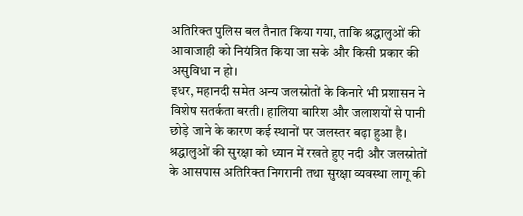अतिरिक्त पुलिस बल तैनात किया गया, ताकि श्रद्धालुओं की आवाजाही को नियंत्रित किया जा सके और किसी प्रकार की असुविधा न हो।
इधर, महानदी समेत अन्य जलस्रोतों के किनारे भी प्रशासन ने विशेष सतर्कता बरती। हालिया बारिश और जलाशयों से पानी छोड़े जाने के कारण कई स्थानों पर जलस्तर बढ़ा हुआ है। श्रद्धालुओं की सुरक्षा को ध्यान में रखते हुए नदी और जलस्रोतों के आसपास अतिरिक्त निगरानी तथा सुरक्षा व्यवस्था लागू की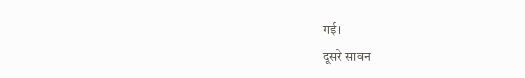गई।
दूसरे सावन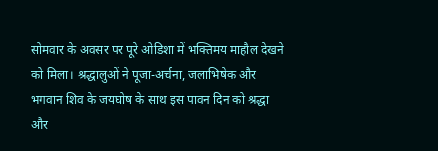सोमवार के अवसर पर पूरे ओडिशा में भक्तिमय माहौल देखने को मिला। श्रद्धालुओं ने पूजा-अर्चना, जलाभिषेक और भगवान शिव के जयघोष के साथ इस पावन दिन को श्रद्धा और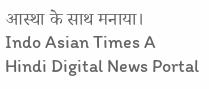आस्था के साथ मनाया।
Indo Asian Times A Hindi Digital News Portal